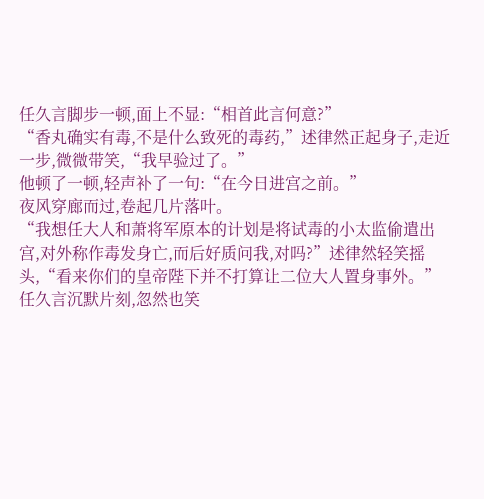任久言脚步一顿,面上不显:“相首此言何意?”
“香丸确实有毒,不是什么致死的毒药,”述律然正起身子,走近一步,微微带笑,“我早验过了。”
他顿了一顿,轻声补了一句:“在今日进宫之前。”
夜风穿廊而过,卷起几片落叶。
“我想任大人和萧将军原本的计划是将试毒的小太监偷遣出宫,对外称作毒发身亡,而后好质问我,对吗?”述律然轻笑摇头,“看来你们的皇帝陛下并不打算让二位大人置身事外。”
任久言沉默片刻,忽然也笑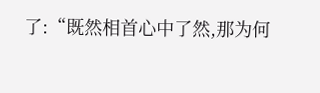了:“既然相首心中了然,那为何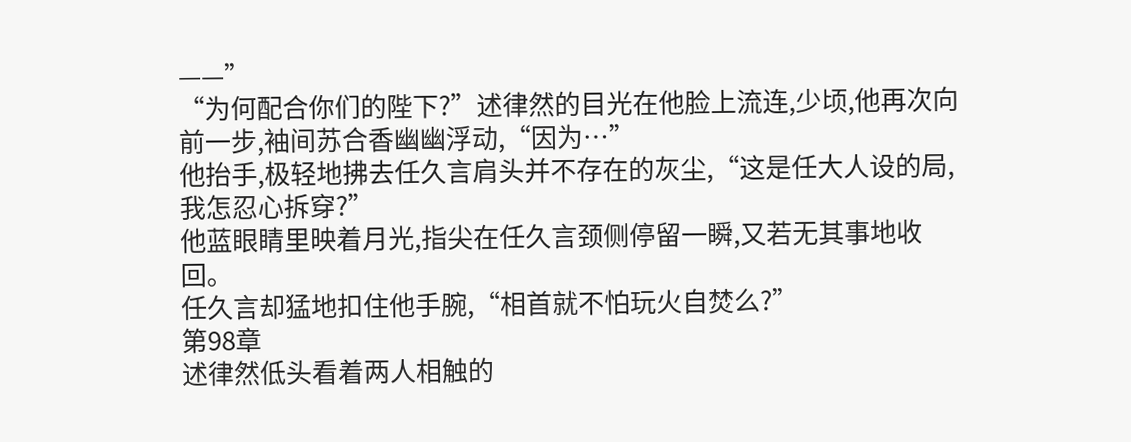——”
“为何配合你们的陛下?”述律然的目光在他脸上流连,少顷,他再次向前一步,袖间苏合香幽幽浮动,“因为…”
他抬手,极轻地拂去任久言肩头并不存在的灰尘,“这是任大人设的局,我怎忍心拆穿?”
他蓝眼睛里映着月光,指尖在任久言颈侧停留一瞬,又若无其事地收回。
任久言却猛地扣住他手腕,“相首就不怕玩火自焚么?”
第98章
述律然低头看着两人相触的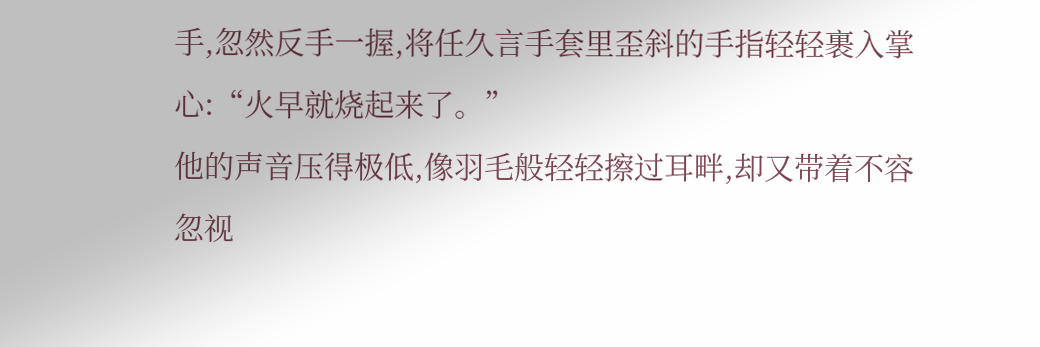手,忽然反手一握,将任久言手套里歪斜的手指轻轻裹入掌心:“火早就烧起来了。”
他的声音压得极低,像羽毛般轻轻擦过耳畔,却又带着不容忽视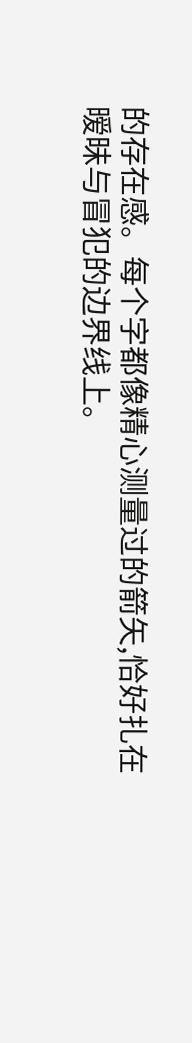的存在感。每个字都像精心测量过的箭矢,恰好扎在暧昧与冒犯的边界线上。